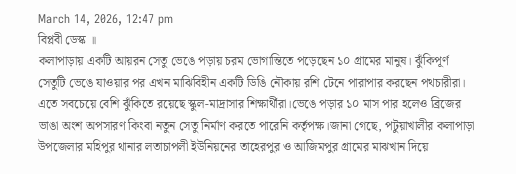March 14, 2026, 12:47 pm
বিপ্লবী ডেস্ক ॥
কলাপাড়ায় একটি আয়রন সেতু ভেঙে পড়ায় চরম ভোগান্তিতে পড়েছেন ১০ গ্রামের মানুষ। ঝুঁকিপূর্ণ সেতুটি ভেঙে যাওয়ার পর এখন মাঝিবিহীন একটি ডিঙি নৌকায় রশি টেনে পারাপার করছেন পথচারীরা। এতে সবচেয়ে বেশি ঝুঁকিতে রয়েছে স্কুল-মাদ্রাসার শিক্ষার্থীরা।ভেঙে পড়ার ১০ মাস পার হলেও ব্রিজের ভাঙা অংশ অপসারণ কিংবা নতুন সেতু নির্মাণ করতে পারেনি কর্তৃপক্ষ।জানা গেছে, পটুয়াখালীর কলাপাড়া উপজেলার মহিপুর থানার লতাচাপলী ইউনিয়নের তাহেরপুর ও আজিমপুর গ্রামের মাঝখান দিয়ে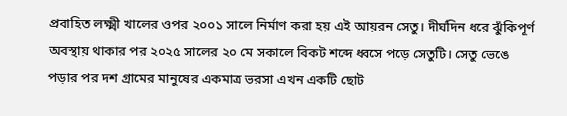প্রবাহিত লক্ষ্মী খালের ওপর ২০০১ সালে নির্মাণ করা হয় এই আয়রন সেতু। দীর্ঘদিন ধরে ঝুঁকিপূর্ণ অবস্থায় থাকার পর ২০২৫ সালের ২০ মে সকালে বিকট শব্দে ধ্বসে পড়ে সেতুটি। সেতু ভেঙে পড়ার পর দশ গ্রামের মানুষের একমাত্র ভরসা এখন একটি ছোট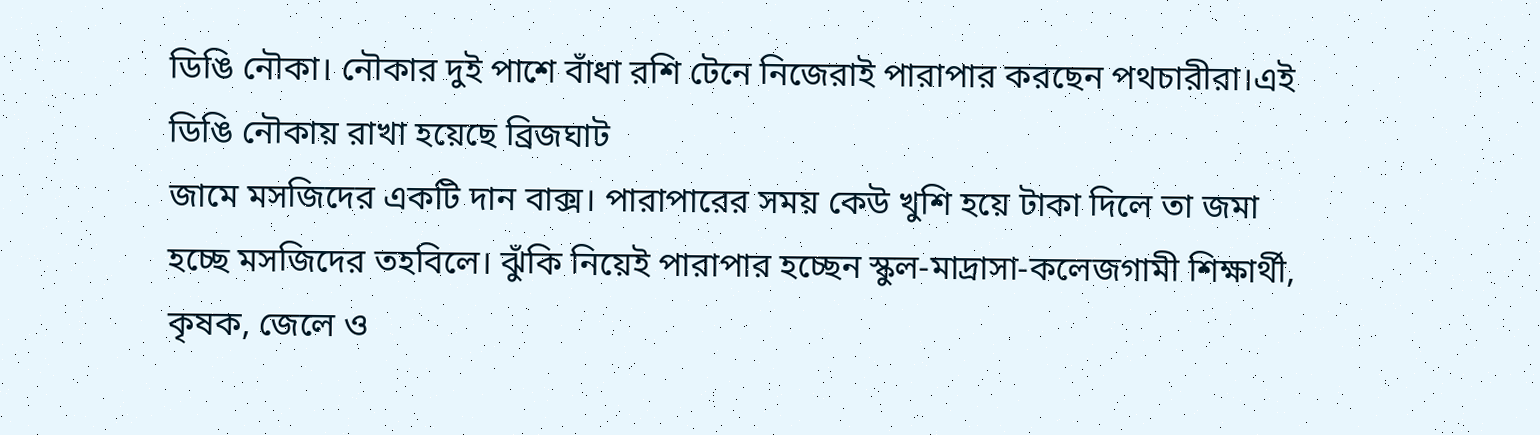ডিঙি নৌকা। নৌকার দুই পাশে বাঁধা রশি টেনে নিজেরাই পারাপার করছেন পথচারীরা।এই ডিঙি নৌকায় রাখা হয়েছে ব্রিজঘাট
জামে মসজিদের একটি দান বাক্স। পারাপারের সময় কেউ খুশি হয়ে টাকা দিলে তা জমা হচ্ছে মসজিদের তহবিলে। ঝুঁকি নিয়েই পারাপার হচ্ছেন স্কুল-মাদ্রাসা-কলেজগামী শিক্ষার্থী, কৃষক, জেলে ও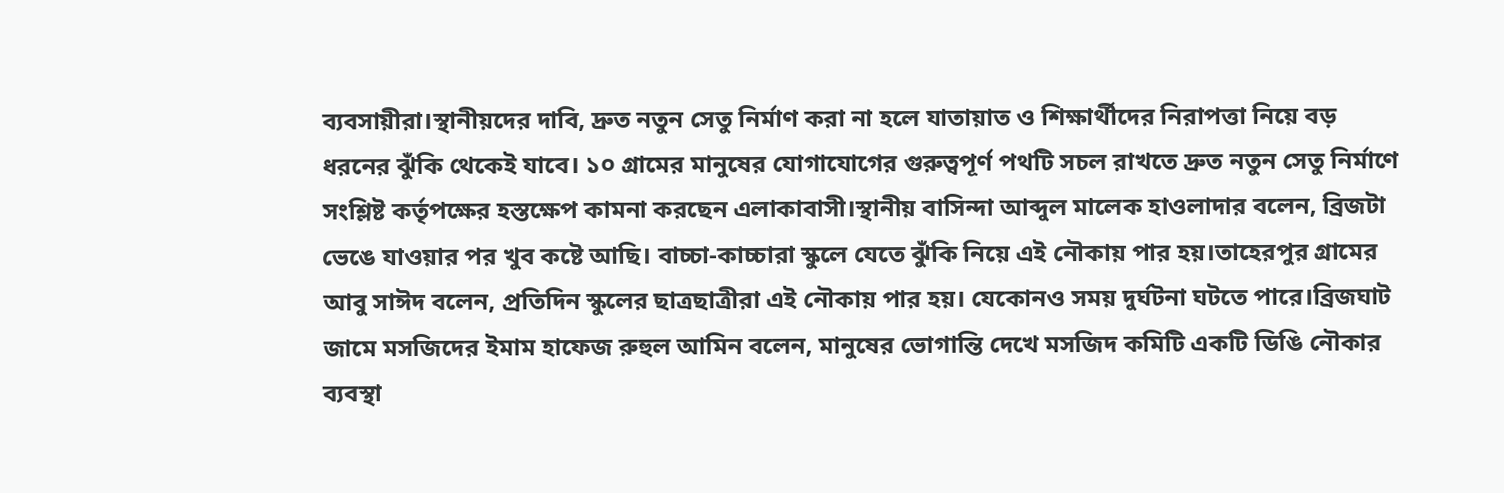ব্যবসায়ীরা।স্থানীয়দের দাবি, দ্রুত নতুন সেতু নির্মাণ করা না হলে যাতায়াত ও শিক্ষার্থীদের নিরাপত্তা নিয়ে বড় ধরনের ঝুঁকি থেকেই যাবে। ১০ গ্রামের মানুষের যোগাযোগের গুরুত্বপূর্ণ পথটি সচল রাখতে দ্রুত নতুন সেতু নির্মাণে সংশ্লিষ্ট কর্তৃপক্ষের হস্তক্ষেপ কামনা করছেন এলাকাবাসী।স্থানীয় বাসিন্দা আব্দুল মালেক হাওলাদার বলেন, ব্রিজটা ভেঙে যাওয়ার পর খুব কষ্টে আছি। বাচ্চা-কাচ্চারা স্কুলে যেতে ঝুঁকি নিয়ে এই নৌকায় পার হয়।তাহেরপুর গ্রামের আবু সাঈদ বলেন, প্রতিদিন স্কুলের ছাত্রছাত্রীরা এই নৌকায় পার হয়। যেকোনও সময় দুর্ঘটনা ঘটতে পারে।ব্রিজঘাট জামে মসজিদের ইমাম হাফেজ রুহুল আমিন বলেন, মানুষের ভোগান্তি দেখে মসজিদ কমিটি একটি ডিঙি নৌকার ব্যবস্থা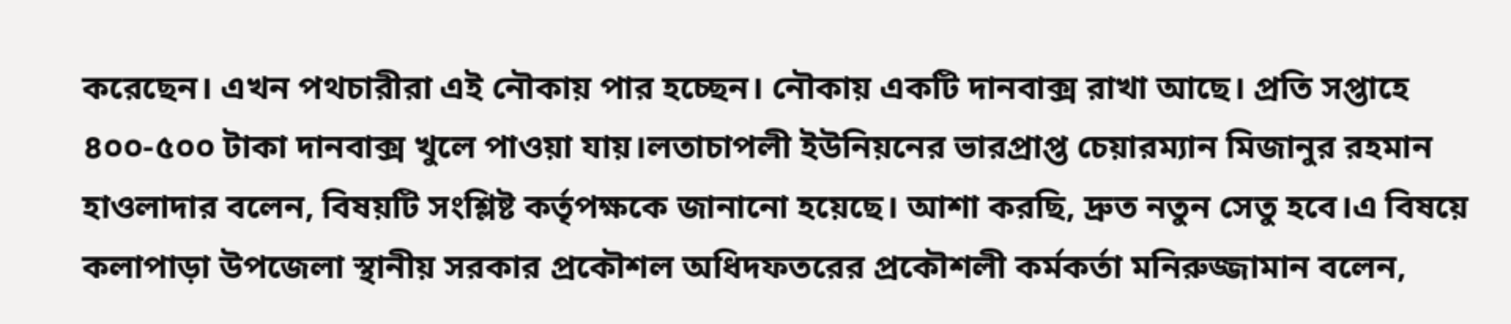করেছেন। এখন পথচারীরা এই নৌকায় পার হচ্ছেন। নৌকায় একটি দানবাক্স রাখা আছে। প্রতি সপ্তাহে ৪০০-৫০০ টাকা দানবাক্স খুলে পাওয়া যায়।লতাচাপলী ইউনিয়নের ভারপ্রাপ্ত চেয়ারম্যান মিজানুর রহমান হাওলাদার বলেন, বিষয়টি সংশ্লিষ্ট কর্তৃপক্ষকে জানানো হয়েছে। আশা করছি, দ্রুত নতুন সেতু হবে।এ বিষয়ে কলাপাড়া উপজেলা স্থানীয় সরকার প্রকৌশল অধিদফতরের প্রকৌশলী কর্মকর্তা মনিরুজ্জামান বলেন,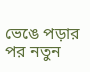ভেঙে পড়ার পর নতুন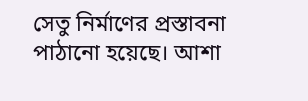সেতু নির্মাণের প্রস্তাবনা পাঠানো হয়েছে। আশা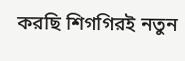করছি শিগগিরই নতুন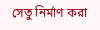সেতু নির্মাণ করা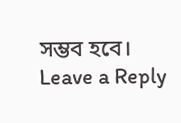সম্ভব হবে।
Leave a Reply